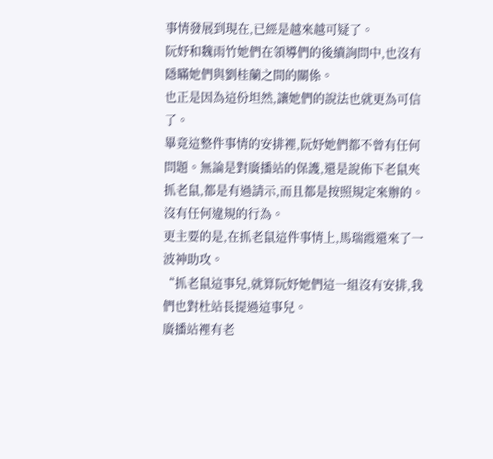事情發展到現在,已經是越來越可疑了。
阮妤和魏雨竹她們在領導們的後續詢問中,也沒有隱瞞她們與劉桂蘭之間的關係。
也正是因為這份坦然,讓她們的說法也就更為可信了。
畢竟這整件事情的安排裡,阮妤她們都不曾有任何問題。無論是對廣播站的保護,還是說佈下老鼠夾抓老鼠,都是有過請示,而且都是按照規定來辦的。
沒有任何違規的行為。
更主要的是,在抓老鼠這件事情上,馬瑞霞還來了一波神助攻。
“抓老鼠這事兒,就算阮妤她們這一組沒有安排,我們也對杜站長提過這事兒。
廣播站裡有老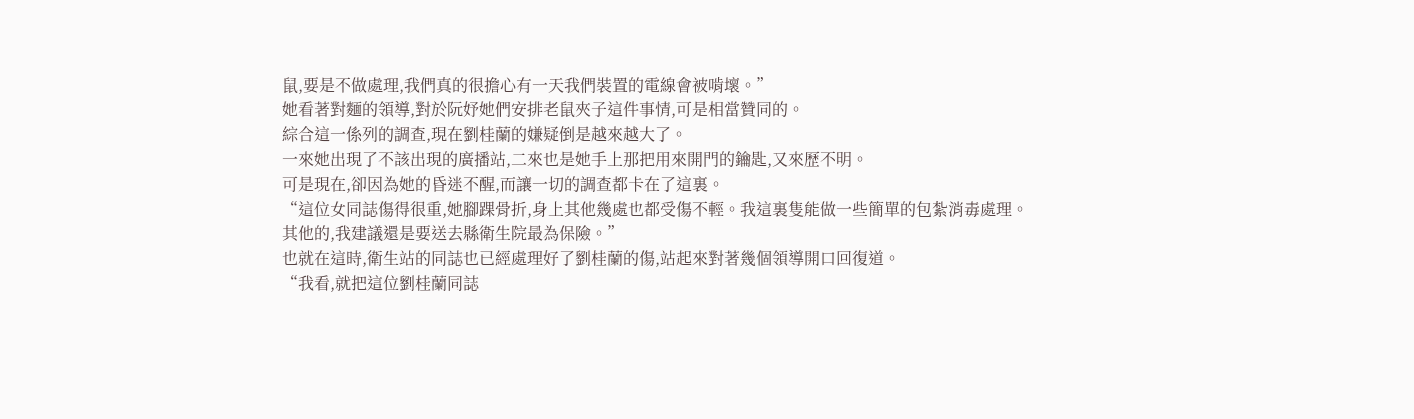鼠,要是不做處理,我們真的很擔心有一天我們裝置的電線會被啃壞。”
她看著對麵的領導,對於阮妤她們安排老鼠夾子這件事情,可是相當贊同的。
綜合這一係列的調查,現在劉桂蘭的嫌疑倒是越來越大了。
一來她出現了不該出現的廣播站,二來也是她手上那把用來開門的鑰匙,又來歷不明。
可是現在,卻因為她的昏迷不醒,而讓一切的調查都卡在了這裏。
“這位女同誌傷得很重,她腳踝骨折,身上其他幾處也都受傷不輕。我這裏隻能做一些簡單的包紮消毒處理。
其他的,我建議還是要送去縣衛生院最為保險。”
也就在這時,衛生站的同誌也已經處理好了劉桂蘭的傷,站起來對著幾個領導開口回復道。
“我看,就把這位劉桂蘭同誌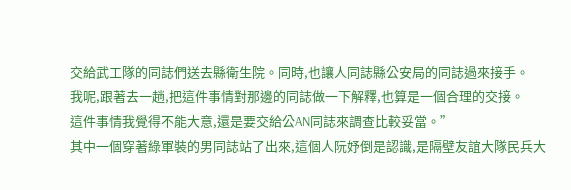交給武工隊的同誌們送去縣衛生院。同時,也讓人同誌縣公安局的同誌過來接手。
我呢,跟著去一趟,把這件事情對那邊的同誌做一下解釋,也算是一個合理的交接。
這件事情我覺得不能大意,還是要交給公AN同誌來調查比較妥當。”
其中一個穿著綠軍裝的男同誌站了出來,這個人阮妤倒是認識,是隔壁友誼大隊民兵大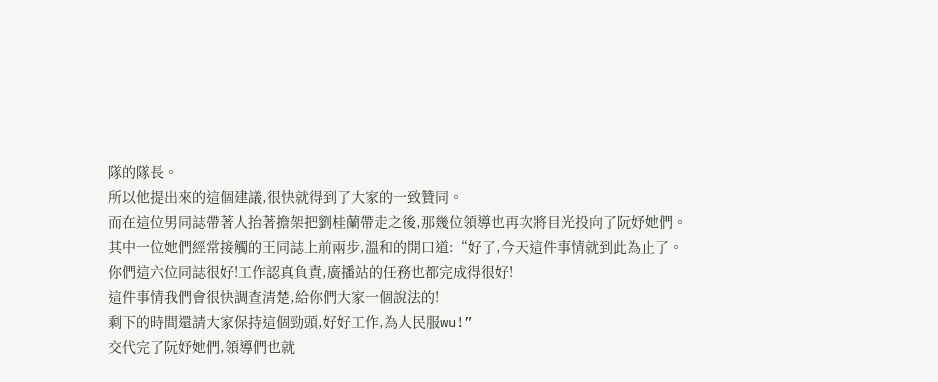隊的隊長。
所以他提出來的這個建議,很快就得到了大家的一致贊同。
而在這位男同誌帶著人抬著擔架把劉桂蘭帶走之後,那幾位領導也再次將目光投向了阮妤她們。
其中一位她們經常接觸的王同誌上前兩步,溫和的開口道:“好了,今天這件事情就到此為止了。
你們這六位同誌很好!工作認真負責,廣播站的任務也都完成得很好!
這件事情我們會很快調查清楚,給你們大家一個說法的!
剩下的時間還請大家保持這個勁頭,好好工作,為人民服wu!”
交代完了阮妤她們,領導們也就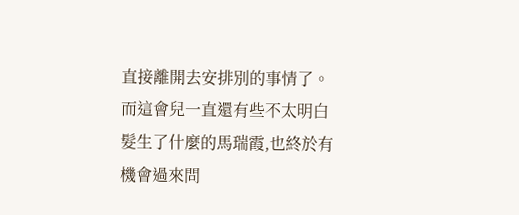直接離開去安排別的事情了。而這會兒一直還有些不太明白髮生了什麼的馬瑞霞,也終於有機會過來問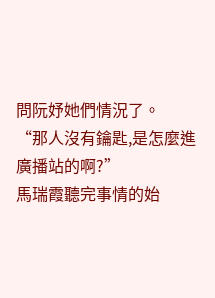問阮妤她們情況了。
“那人沒有鑰匙,是怎麼進廣播站的啊?”
馬瑞霞聽完事情的始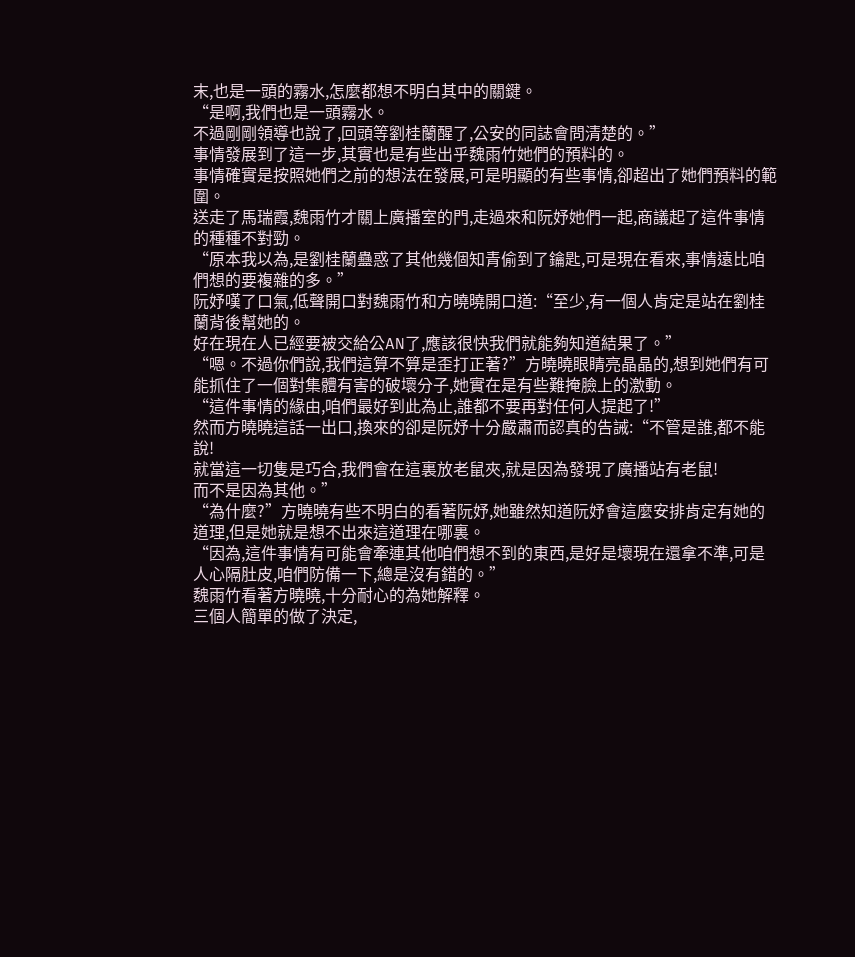末,也是一頭的霧水,怎麼都想不明白其中的關鍵。
“是啊,我們也是一頭霧水。
不過剛剛領導也說了,回頭等劉桂蘭醒了,公安的同誌會問清楚的。”
事情發展到了這一步,其實也是有些出乎魏雨竹她們的預料的。
事情確實是按照她們之前的想法在發展,可是明顯的有些事情,卻超出了她們預料的範圍。
送走了馬瑞霞,魏雨竹才關上廣播室的門,走過來和阮妤她們一起,商議起了這件事情的種種不對勁。
“原本我以為,是劉桂蘭蠱惑了其他幾個知青偷到了鑰匙,可是現在看來,事情遠比咱們想的要複雜的多。”
阮妤嘆了口氣,低聲開口對魏雨竹和方曉曉開口道:“至少,有一個人肯定是站在劉桂蘭背後幫她的。
好在現在人已經要被交給公AN了,應該很快我們就能夠知道結果了。”
“嗯。不過你們說,我們這算不算是歪打正著?”方曉曉眼睛亮晶晶的,想到她們有可能抓住了一個對集體有害的破壞分子,她實在是有些難掩臉上的激動。
“這件事情的緣由,咱們最好到此為止,誰都不要再對任何人提起了!”
然而方曉曉這話一出口,換來的卻是阮妤十分嚴肅而認真的告誡:“不管是誰,都不能說!
就當這一切隻是巧合,我們會在這裏放老鼠夾,就是因為發現了廣播站有老鼠!
而不是因為其他。”
“為什麼?”方曉曉有些不明白的看著阮妤,她雖然知道阮妤會這麼安排肯定有她的道理,但是她就是想不出來這道理在哪裏。
“因為,這件事情有可能會牽連其他咱們想不到的東西,是好是壞現在還拿不準,可是人心隔肚皮,咱們防備一下,總是沒有錯的。”
魏雨竹看著方曉曉,十分耐心的為她解釋。
三個人簡單的做了決定,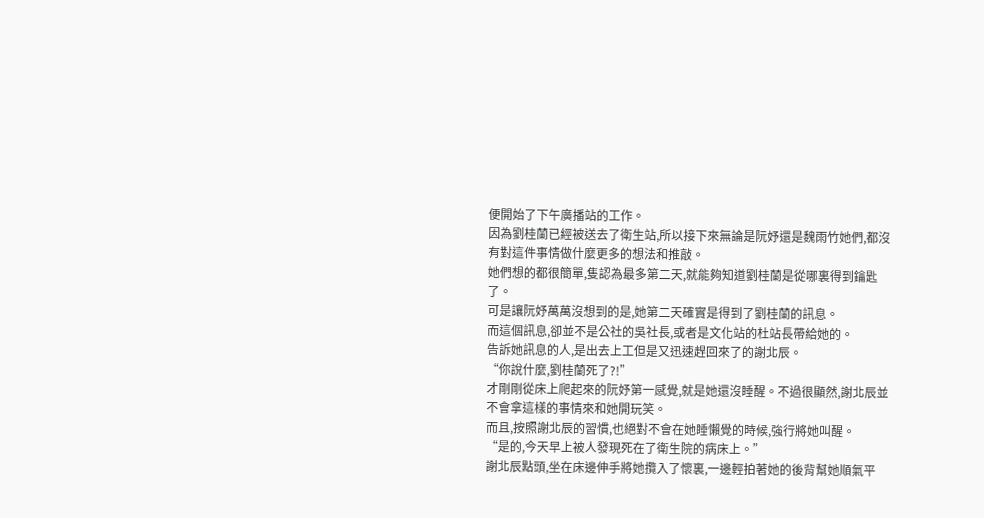便開始了下午廣播站的工作。
因為劉桂蘭已經被送去了衛生站,所以接下來無論是阮妤還是魏雨竹她們,都沒有對這件事情做什麼更多的想法和推敲。
她們想的都很簡單,隻認為最多第二天,就能夠知道劉桂蘭是從哪裏得到鑰匙了。
可是讓阮妤萬萬沒想到的是,她第二天確實是得到了劉桂蘭的訊息。
而這個訊息,卻並不是公社的吳社長,或者是文化站的杜站長帶給她的。
告訴她訊息的人,是出去上工但是又迅速趕回來了的謝北辰。
“你說什麼,劉桂蘭死了?!”
才剛剛從床上爬起來的阮妤第一感覺,就是她還沒睡醒。不過很顯然,謝北辰並不會拿這樣的事情來和她開玩笑。
而且,按照謝北辰的習慣,也絕對不會在她睡懶覺的時候,強行將她叫醒。
“是的,今天早上被人發現死在了衛生院的病床上。”
謝北辰點頭,坐在床邊伸手將她攬入了懷裏,一邊輕拍著她的後背幫她順氣平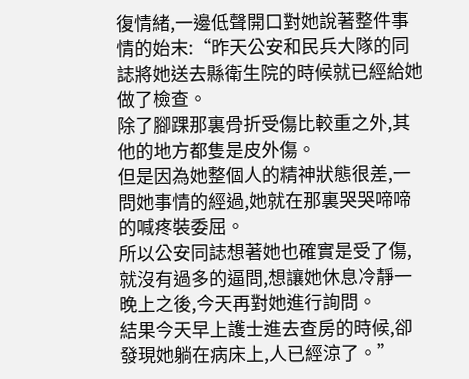復情緒,一邊低聲開口對她說著整件事情的始末:“昨天公安和民兵大隊的同誌將她送去縣衛生院的時候就已經給她做了檢查。
除了腳踝那裏骨折受傷比較重之外,其他的地方都隻是皮外傷。
但是因為她整個人的精神狀態很差,一問她事情的經過,她就在那裏哭哭啼啼的喊疼裝委屈。
所以公安同誌想著她也確實是受了傷,就沒有過多的逼問,想讓她休息冷靜一晚上之後,今天再對她進行詢問。
結果今天早上護士進去查房的時候,卻發現她躺在病床上,人已經涼了。”